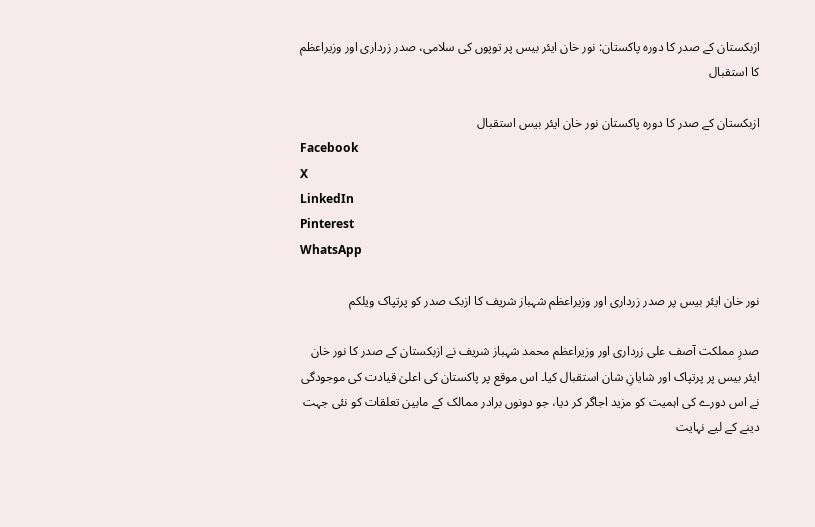ازبکستان کے صدر کا دورہ پاکستان: نور خان ایئر بیس پر توپوں کی سلامی، صدر زرداری اور وزیراعظم کا استقبال

ازبکستان کے صدر کا دورہ پاکستان نور خان ایئر بیس استقبال
Facebook
X
LinkedIn
Pinterest
WhatsApp

نور خان ایئر بیس پر صدر زرداری اور وزیراعظم شہباز شریف کا ازبک صدر کو پرتپاک ویلکم

صدرِ مملکت آصف علی زرداری اور وزیراعظم محمد شہباز شریف نے ازبکستان کے صدر کا نور خان ایئر بیس پر پرتپاک اور شایانِ شان استقبال کیا۔ اس موقع پر پاکستان کی اعلیٰ قیادت کی موجودگی نے اس دورے کی اہمیت کو مزید اجاگر کر دیا، جو دونوں برادر ممالک کے مابین تعلقات کو نئی جہت دینے کے لیے نہایت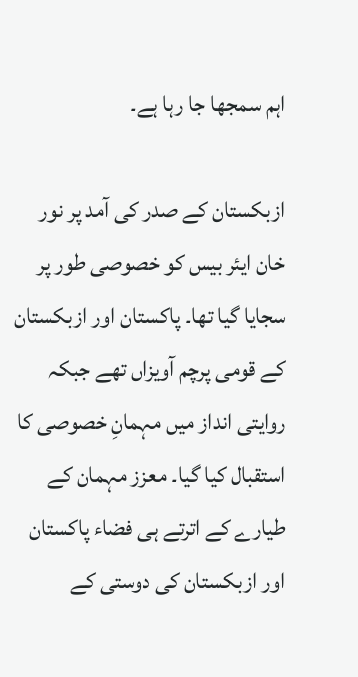اہم سمجھا جا رہا ہے۔

ازبکستان کے صدر کی آمد پر نور خان ایئر بیس کو خصوصی طور پر سجایا گیا تھا۔ پاکستان اور ازبکستان کے قومی پرچم آویزاں تھے جبکہ روایتی انداز میں مہمانِ خصوصی کا استقبال کیا گیا۔ معزز مہمان کے طیارے کے اترتے ہی فضاء پاکستان اور ازبکستان کی دوستی کے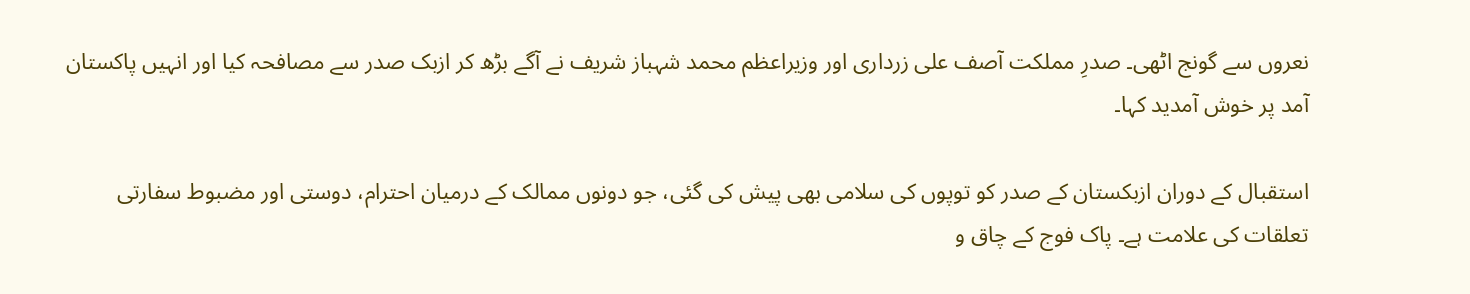نعروں سے گونج اٹھی۔ صدرِ مملکت آصف علی زرداری اور وزیراعظم محمد شہباز شریف نے آگے بڑھ کر ازبک صدر سے مصافحہ کیا اور انہیں پاکستان آمد پر خوش آمدید کہا۔

استقبال کے دوران ازبکستان کے صدر کو توپوں کی سلامی بھی پیش کی گئی، جو دونوں ممالک کے درمیان احترام، دوستی اور مضبوط سفارتی تعلقات کی علامت ہے۔ پاک فوج کے چاق و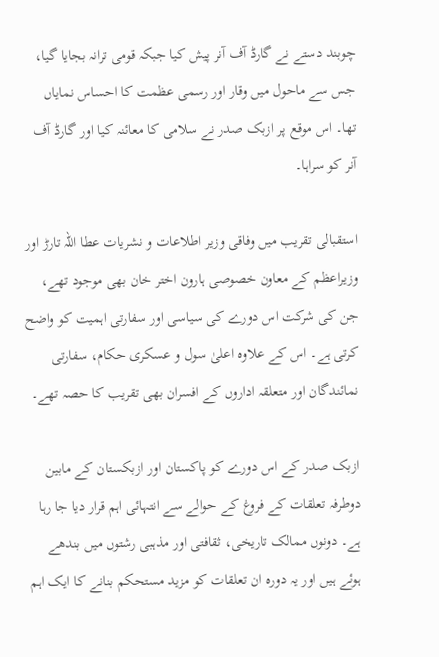چوبند دستے نے گارڈ آف آنر پیش کیا جبکہ قومی ترانہ بجایا گیا، جس سے ماحول میں وقار اور رسمی عظمت کا احساس نمایاں تھا۔ اس موقع پر ازبک صدر نے سلامی کا معائنہ کیا اور گارڈ آف آنر کو سراہا۔

استقبالی تقریب میں وفاقی وزیر اطلاعات و نشریات عطا اللہ تارڑ اور وزیراعظم کے معاون خصوصی ہارون اختر خان بھی موجود تھے، جن کی شرکت اس دورے کی سیاسی اور سفارتی اہمیت کو واضح کرتی ہے۔ اس کے علاوہ اعلیٰ سول و عسکری حکام، سفارتی نمائندگان اور متعلقہ اداروں کے افسران بھی تقریب کا حصہ تھے۔

ازبک صدر کے اس دورے کو پاکستان اور ازبکستان کے مابین دوطرفہ تعلقات کے فروغ کے حوالے سے انتہائی اہم قرار دیا جا رہا ہے۔ دونوں ممالک تاریخی، ثقافتی اور مذہبی رشتوں میں بندھے ہوئے ہیں اور یہ دورہ ان تعلقات کو مزید مستحکم بنانے کا ایک اہم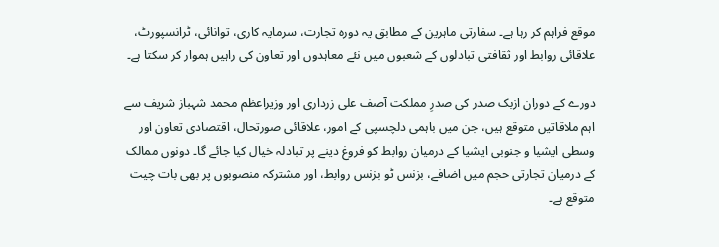موقع فراہم کر رہا ہے۔ سفارتی ماہرین کے مطابق یہ دورہ تجارت، سرمایہ کاری، توانائی، ٹرانسپورٹ، علاقائی روابط اور ثقافتی تبادلوں کے شعبوں میں نئے معاہدوں اور تعاون کی راہیں ہموار کر سکتا ہے۔

دورے کے دوران ازبک صدر کی صدرِ مملکت آصف علی زرداری اور وزیراعظم محمد شہباز شریف سے اہم ملاقاتیں متوقع ہیں، جن میں باہمی دلچسپی کے امور، علاقائی صورتحال، اقتصادی تعاون اور وسطی ایشیا و جنوبی ایشیا کے درمیان روابط کو فروغ دینے پر تبادلہ خیال کیا جائے گا۔ دونوں ممالک کے درمیان تجارتی حجم میں اضافے، بزنس ٹو بزنس روابط، اور مشترکہ منصوبوں پر بھی بات چیت متوقع ہے۔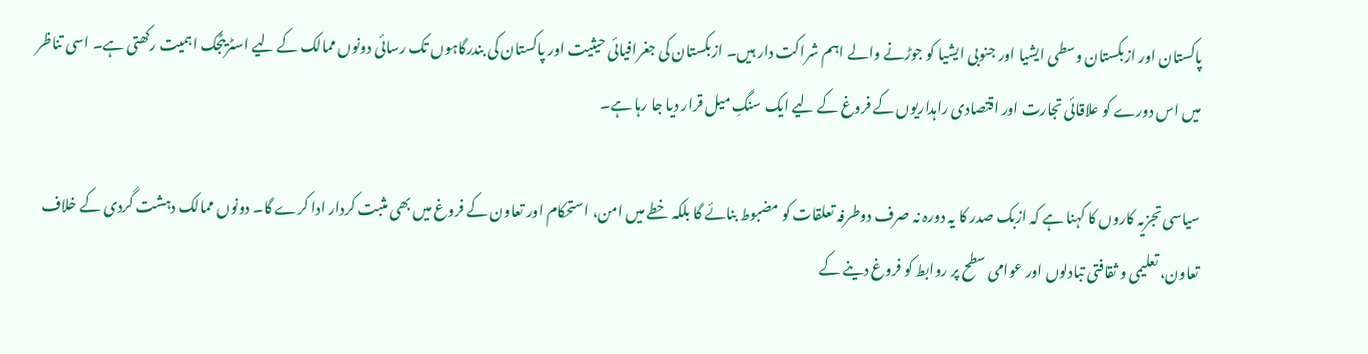پاکستان اور ازبکستان وسطی ایشیا اور جنوبی ایشیا کو جوڑنے والے اہم شراکت دار ہیں۔ ازبکستان کی جغرافیائی حیثیت اور پاکستان کی بندرگاہوں تک رسائی دونوں ممالک کے لیے اسٹریٹجک اہمیت رکھتی ہے۔ اسی تناظر میں اس دورے کو علاقائی تجارت اور اقتصادی راہداریوں کے فروغ کے لیے ایک سنگِ میل قرار دیا جا رہا ہے۔

سیاسی تجزیہ کاروں کا کہنا ہے کہ ازبک صدر کا یہ دورہ نہ صرف دوطرفہ تعلقات کو مضبوط بنائے گا بلکہ خطے میں امن، استحکام اور تعاون کے فروغ میں بھی مثبت کردار ادا کرے گا۔ دونوں ممالک دہشت گردی کے خلاف تعاون، تعلیمی و ثقافتی تبادلوں اور عوامی سطح پر روابط کو فروغ دینے کے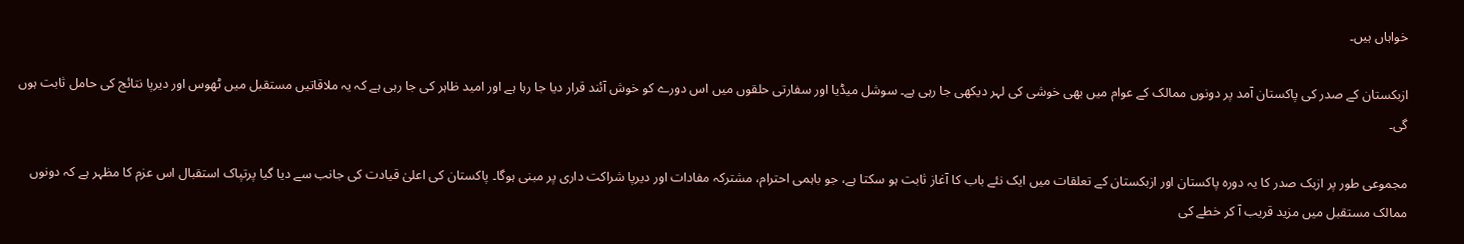خواہاں ہیں۔

ازبکستان کے صدر کی پاکستان آمد پر دونوں ممالک کے عوام میں بھی خوشی کی لہر دیکھی جا رہی ہے۔ سوشل میڈیا اور سفارتی حلقوں میں اس دورے کو خوش آئند قرار دیا جا رہا ہے اور امید ظاہر کی جا رہی ہے کہ یہ ملاقاتیں مستقبل میں ٹھوس اور دیرپا نتائج کی حامل ثابت ہوں گی۔

مجموعی طور پر ازبک صدر کا یہ دورہ پاکستان اور ازبکستان کے تعلقات میں ایک نئے باب کا آغاز ثابت ہو سکتا ہے، جو باہمی احترام، مشترکہ مفادات اور دیرپا شراکت داری پر مبنی ہوگا۔ پاکستان کی اعلیٰ قیادت کی جانب سے دیا گیا پرتپاک استقبال اس عزم کا مظہر ہے کہ دونوں ممالک مستقبل میں مزید قریب آ کر خطے کی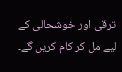ترقی اور خوشحالی کے لیے مل کر کام کریں گے۔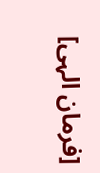[فرمان الہی]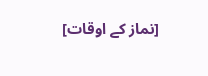[نماز کے اوقات]